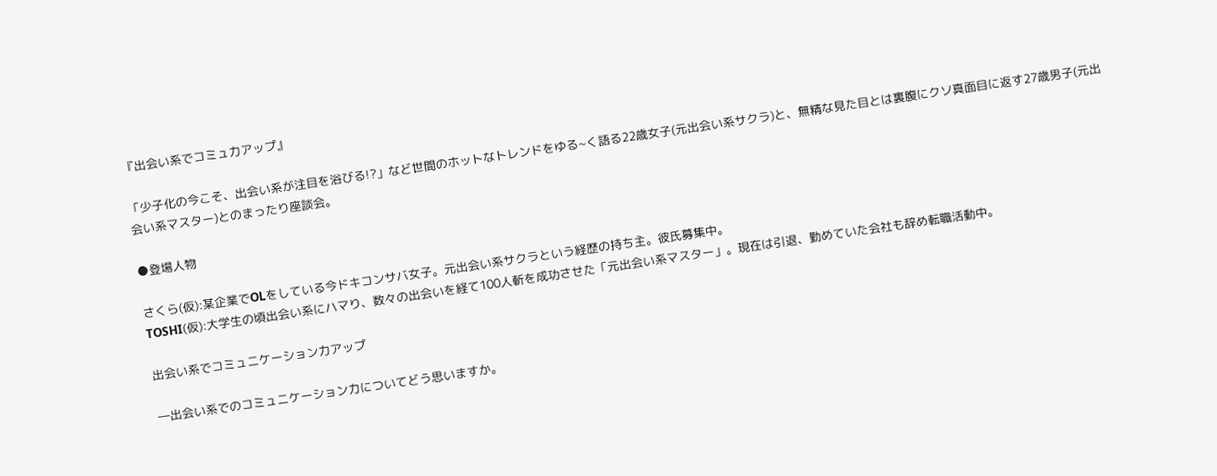『出会い系でコミュ力アップ』

「少子化の今こそ、出会い系が注目を浴びる!?」など世間のホットなトレンドをゆる~く語る22歳女子(元出会い系サクラ)と、無精な見た目とは裏腹にクソ真面目に返す27歳男子(元出会い系マスター)とのまったり座談会。

●登場人物

さくら(仮):某企業でOLをしている今ドキコンサバ女子。元出会い系サクラという経歴の持ち主。彼氏募集中。
TOSHI(仮):大学生の頃出会い系にハマり、数々の出会いを経て100人斬を成功させた「元出会い系マスター」。現在は引退、勤めていた会社も辞め転職活動中。

出会い系でコミュニケーション力アップ

―出会い系でのコミュニケーション力についてどう思いますか。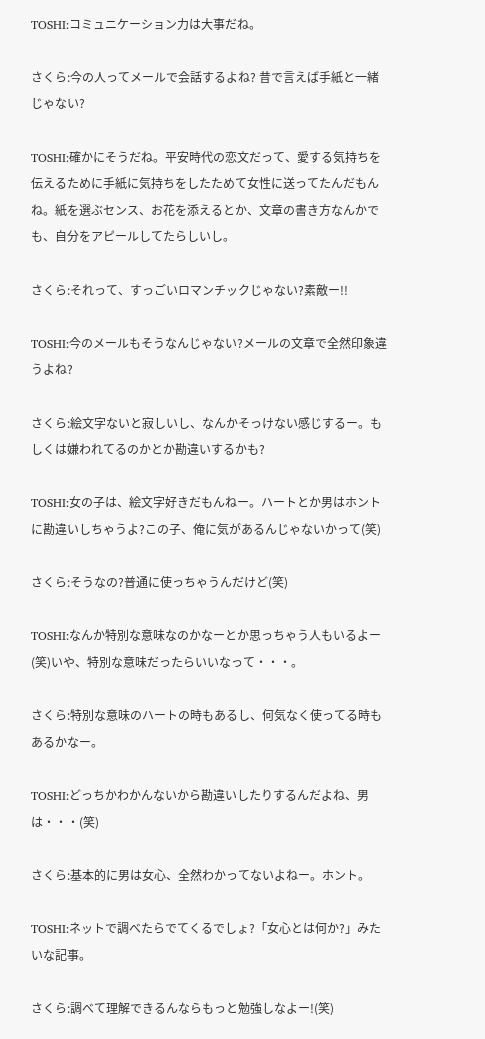TOSHI:コミュニケーション力は大事だね。

さくら:今の人ってメールで会話するよね? 昔で言えば手紙と一緒じゃない?

TOSHI:確かにそうだね。平安時代の恋文だって、愛する気持ちを伝えるために手紙に気持ちをしたためて女性に送ってたんだもんね。紙を選ぶセンス、お花を添えるとか、文章の書き方なんかでも、自分をアピールしてたらしいし。

さくら:それって、すっごいロマンチックじゃない?素敵ー!!

TOSHI:今のメールもそうなんじゃない?メールの文章で全然印象違うよね?

さくら:絵文字ないと寂しいし、なんかそっけない感じするー。もしくは嫌われてるのかとか勘違いするかも?

TOSHI:女の子は、絵文字好きだもんねー。ハートとか男はホントに勘違いしちゃうよ?この子、俺に気があるんじゃないかって(笑)

さくら:そうなの?普通に使っちゃうんだけど(笑)

TOSHI:なんか特別な意味なのかなーとか思っちゃう人もいるよー(笑)いや、特別な意味だったらいいなって・・・。

さくら:特別な意味のハートの時もあるし、何気なく使ってる時もあるかなー。

TOSHI:どっちかわかんないから勘違いしたりするんだよね、男は・・・(笑)

さくら:基本的に男は女心、全然わかってないよねー。ホント。

TOSHI:ネットで調べたらでてくるでしょ?「女心とは何か?」みたいな記事。

さくら:調べて理解できるんならもっと勉強しなよー!(笑)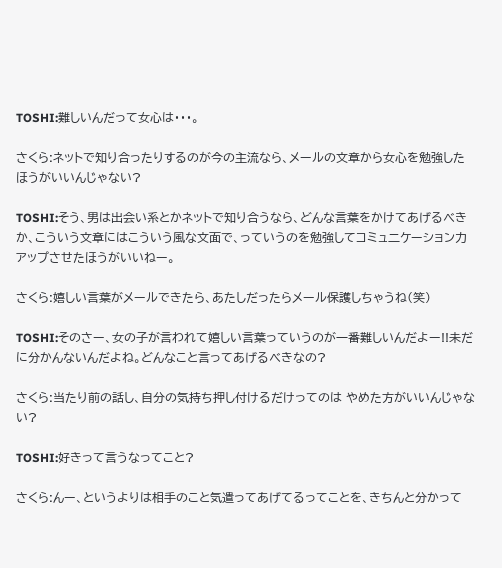TOSHI:難しいんだって女心は・・・。

さくら:ネットで知り合ったりするのが今の主流なら、メールの文章から女心を勉強したほうがいいんじゃない?

TOSHI:そう、男は出会い系とかネットで知り合うなら、どんな言葉をかけてあげるべきか、こういう文章にはこういう風な文面で、っていうのを勉強してコミュ二ケーション力アップさせたほうがいいねー。

さくら:嬉しい言葉がメールできたら、あたしだったらメール保護しちゃうね(笑)

TOSHI:そのさー、女の子が言われて嬉しい言葉っていうのが一番難しいんだよー!!未だに分かんないんだよね。どんなこと言ってあげるべきなの?

さくら:当たり前の話し、自分の気持ち押し付けるだけってのは やめた方がいいんじゃない?

TOSHI:好きって言うなってこと?

さくら:んー、というよりは相手のこと気遣ってあげてるってことを、きちんと分かって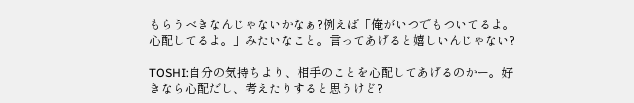もらうべきなんじゃないかなぁ?例えば「俺がいつでもついてるよ。心配してるよ。」みたいなこと。言ってあげると嬉しいんじゃない?

TOSHI:自分の気持ちより、相手のことを心配してあげるのかー。好きなら心配だし、考えたりすると思うけど?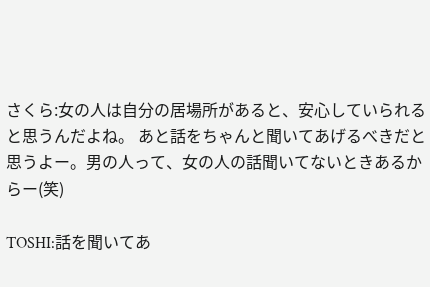さくら:女の人は自分の居場所があると、安心していられると思うんだよね。 あと話をちゃんと聞いてあげるべきだと思うよー。男の人って、女の人の話聞いてないときあるからー(笑)

TOSHI:話を聞いてあ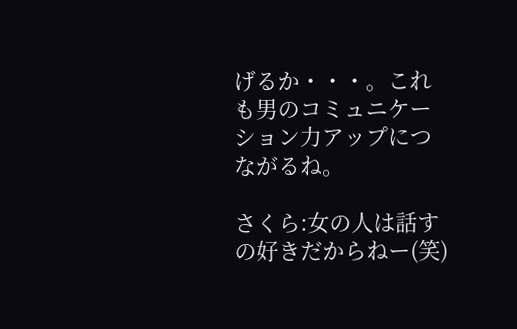げるか・・・。これも男のコミュニケーション力アップにつながるね。

さくら:女の人は話すの好きだからねー(笑)